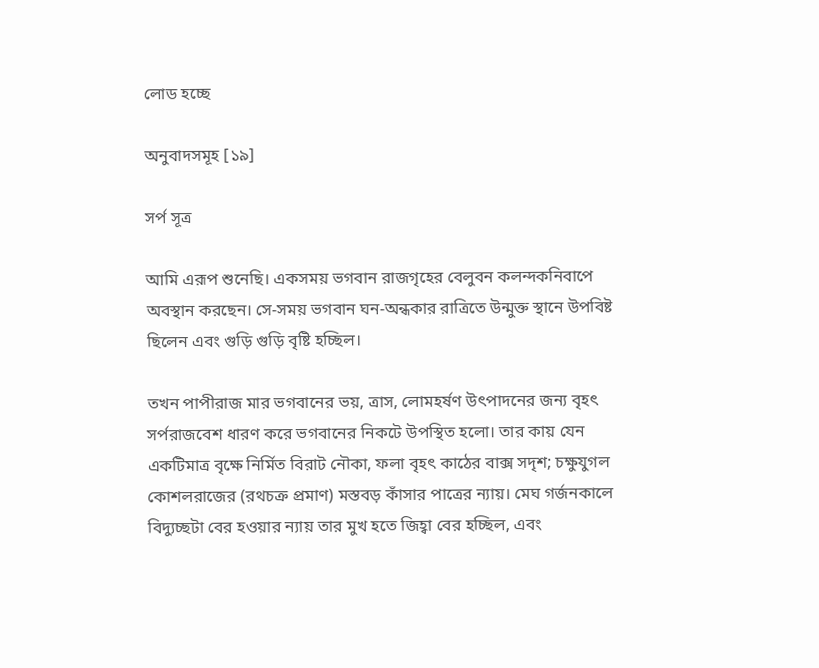লোড হচ্ছে

অনুবাদসমূহ [১৯]

সর্প সূত্র

আমি এরূপ শুনেছি। একসময় ভগবান রাজগৃহের বেলুবন কলন্দকনিবাপে অবস্থান করছেন। সে-সময় ভগবান ঘন-অন্ধকার রাত্রিতে উন্মুক্ত স্থানে উপবিষ্ট ছিলেন এবং গুড়ি গুড়ি বৃষ্টি হচ্ছিল।

তখন পাপীরাজ মার ভগবানের ভয়, ত্রাস, লোমহর্ষণ উৎপাদনের জন্য বৃহৎ সর্পরাজবেশ ধারণ করে ভগবানের নিকটে উপস্থিত হলো। তার কায় যেন একটিমাত্র বৃক্ষে নির্মিত বিরাট নৌকা, ফলা বৃহৎ কাঠের বাক্স সদৃশ; চক্ষুযুগল কোশলরাজের (রথচক্র প্রমাণ) মস্তবড় কাঁসার পাত্রের ন্যায়। মেঘ গর্জনকালে বিদ্যুচ্ছটা বের হওয়ার ন্যায় তার মুখ হতে জিহ্বা বের হচ্ছিল, এবং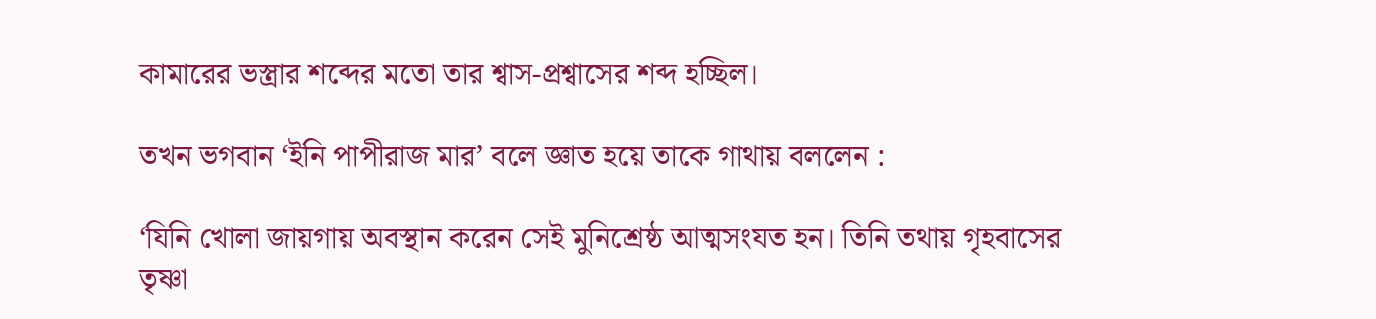কামারের ভস্ত্রার শব্দের মতো তার শ্বাস-প্রশ্বাসের শব্দ হচ্ছিল।

তখন ভগবান ‘ইনি পাপীরাজ মার’ বলে জ্ঞাত হয়ে তাকে গাথায় বললেন :

‘যিনি খোলা জায়গায় অবস্থান করেন সেই মুনিশ্রেষ্ঠ আত্মসংযত হন। তিনি তথায় গৃহবাসের তৃষ্ণা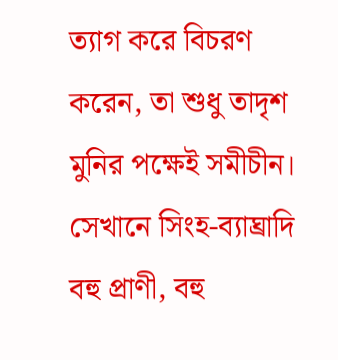ত্যাগ করে বিচরণ করেন, তা শুধু তাদৃশ মুনির পক্ষেই সমীচীন। সেখানে সিংহ-ব্যাঘ্রাদি বহু প্রাণী, বহু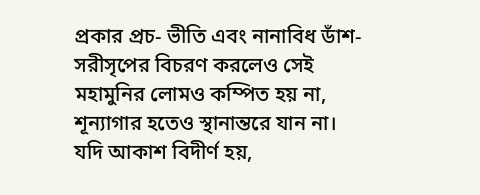প্রকার প্রচ- ভীতি এবং নানাবিধ ডাঁশ-সরীসৃপের বিচরণ করলেও সেই মহামুনির লোমও কম্পিত হয় না, শূন্যাগার হতেও স্থানান্তরে যান না। যদি আকাশ বিদীর্ণ হয়,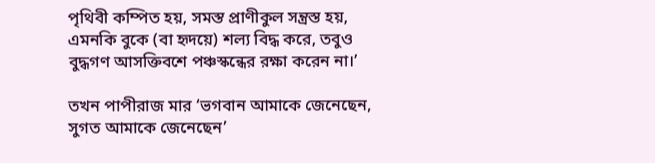পৃথিবী কম্পিত হয়, সমস্ত প্রাণীকুল সন্ত্রস্ত হয়, এমনকি বুকে (বা হৃদয়ে) শল্য বিদ্ধ করে, তবুও বুদ্ধগণ আসক্তিবশে পঞ্চস্কন্ধের রক্ষা করেন না।’

তখন পাপীরাজ মার ‘ভগবান আমাকে জেনেছেন, সুগত আমাকে জেনেছেন’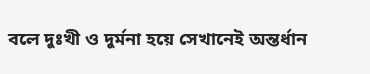বলে দুঃখী ও দুর্মনা হয়ে সেখানেই অন্তর্ধান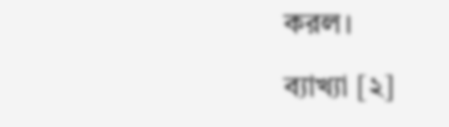করল।

ব্যাখ্যা [২]